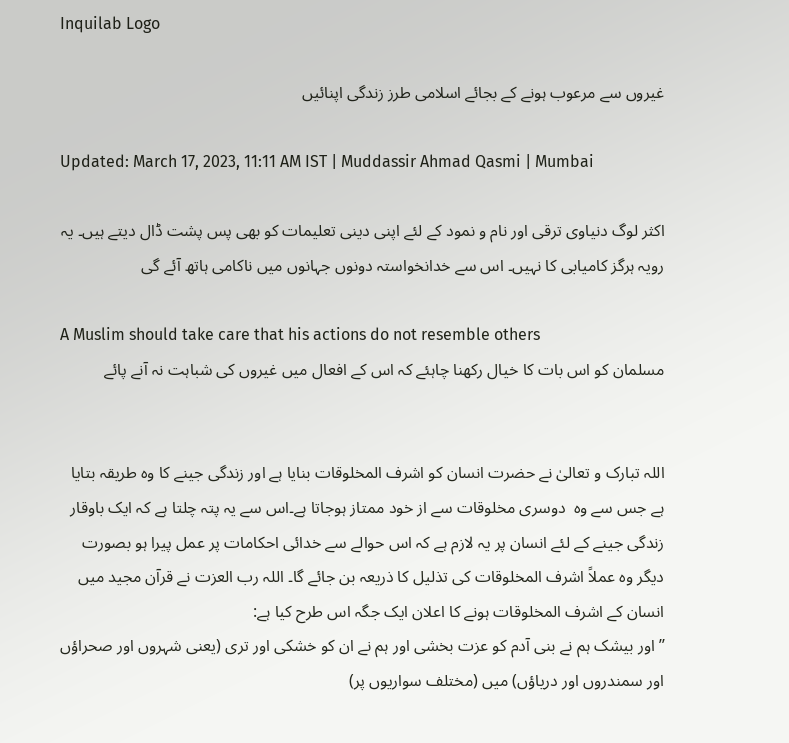Inquilab Logo

غیروں سے مرعوب ہونے کے بجائے اسلامی طرز زندگی اپنائیں

Updated: March 17, 2023, 11:11 AM IST | Muddassir Ahmad Qasmi | Mumbai

اکثر لوگ دنیاوی ترقی اور نام و نمود کے لئے اپنی دینی تعلیمات کو بھی پس پشت ڈال دیتے ہیں۔ یہ رویہ ہرگز کامیابی کا نہیں۔ اس سے خدانخواستہ دونوں جہانوں میں ناکامی ہاتھ آئے گی

A Muslim should take care that his actions do not resemble others
مسلمان کو اس بات کا خیال رکھنا چاہئے کہ اس کے افعال میں غیروں کی شباہت نہ آنے پائے


اللہ تبارک و تعالیٰ نے حضرت انسان کو اشرف المخلوقات بنایا ہے اور زندگی جینے کا وہ طریقہ بتایا ہے جس سے وہ  دوسری مخلوقات سے از خود ممتاز ہوجاتا ہے۔اس سے یہ پتہ چلتا ہے کہ ایک باوقار زندگی جینے کے لئے انسان پر یہ لازم ہے کہ اس حوالے سے خدائی احکامات پر عمل پیرا ہو بصورت دیگر وہ عملاً اشرف المخلوقات کی تذلیل کا ذریعہ بن جائے گا۔ اللہ رب العزت نے قرآن مجید میں انسان کے اشرف المخلوقات ہونے کا اعلان ایک جگہ اس طرح کیا ہے:
’’اور بیشک ہم نے بنی آدم کو عزت بخشی اور ہم نے ان کو خشکی اور تری (یعنی شہروں اور صحراؤں اور سمندروں اور دریاؤں) میں (مختلف سواریوں پر)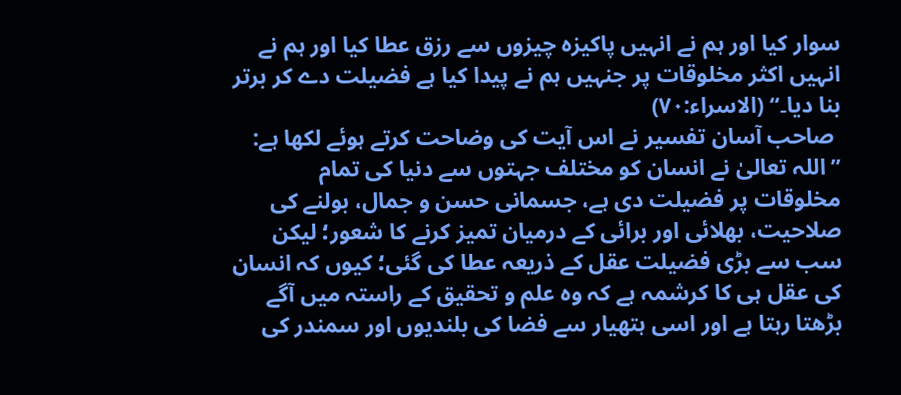سوار کیا اور ہم نے انہیں پاکیزہ چیزوں سے رزق عطا کیا اور ہم نے انہیں اکثر مخلوقات پر جنہیں ہم نے پیدا کیا ہے فضیلت دے کر برتر بنا دیا۔‘‘ (الاسراء:۷۰)
 صاحب آسان تفسیر نے اس آیت کی وضاحت کرتے ہوئے لکھا ہے: ’’اللہ تعالیٰ نے انسان کو مختلف جہتوں سے دنیا کی تمام مخلوقات پر فضیلت دی ہے، جسمانی حسن و جمال، بولنے کی صلاحیت، بھلائی اور برائی کے درمیان تمیز کرنے کا شعور؛ لیکن سب سے بڑی فضیلت عقل کے ذریعہ عطا کی گئی؛ کیوں کہ انسان کی عقل ہی کا کرشمہ ہے کہ وہ علم و تحقیق کے راستہ میں آگے بڑھتا رہتا ہے اور اسی ہتھیار سے فضا کی بلندیوں اور سمندر کی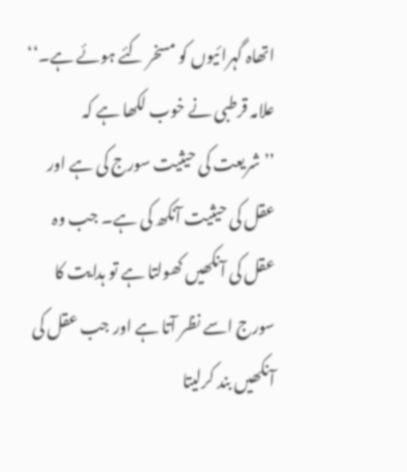اتھاہ گہرائیوں کو مسخر کئے ہوئے ہے۔‘‘ علامہ قرطبی نے خوب لکھا ہے کہ ’’شریعت کی حیثیت سورج کی ہے اور عقل کی حیثیت آنکھ کی ہے۔ جب وہ عقل کی آنکھیں کھولتا ہے تو ہدایت کا سورج اسے نظر آتا ہے اور جب عقل کی آنکھیں بند کرلیتا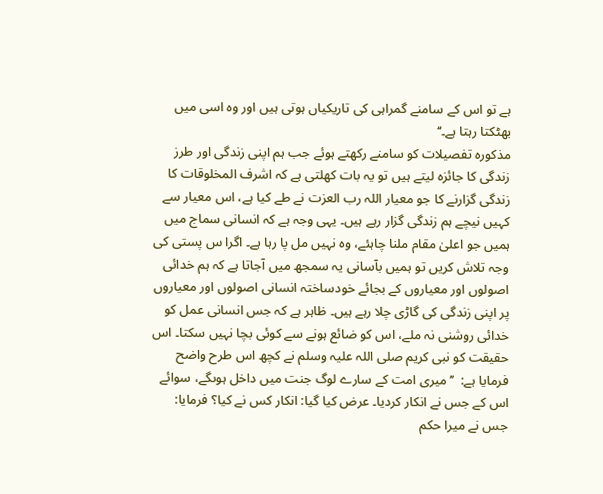ہے تو اس کے سامنے گمراہی کی تاریکیاں ہوتی ہیں اور وہ اسی میں بھٹکتا رہتا ہے۔‘‘
مذکورہ تفصیلات کو سامنے رکھتے ہوئے جب ہم اپنی زندگی اور طرز زندگی کا جائزہ لیتے ہیں تو یہ بات کھلتی ہے کہ اشرف المخلوقات کا زندگی گزارنے کا جو معیار اللہ رب العزت نے طے کیا ہے، اس معیار سے کہیں نیچے ہم زندگی گزار رہے ہیں۔ یہی وجہ ہے کہ انسانی سماج میں ہمیں جو اعلیٰ مقام ملنا چاہئے، وہ نہیں مل پا رہا ہے۔ اگرا س پستی کی وجہ تلاش کریں تو ہمیں بآسانی یہ سمجھ میں آجاتا ہے کہ ہم خدائی اصولوں اور معیاروں کے بجائے خودساختہ انسانی اصولوں اور معیاروں پر اپنی زندگی کی گاڑی چلا رہے ہیں۔ ظاہر ہے کہ جس انسانی عمل کو خدائی روشنی نہ ملے، اس کو ضائع ہونے سے کوئی بچا نہیں سکتا۔ اس حقیقت کو نبی کریم صلی اللہ علیہ وسلم نے کچھ اس طرح واضح فرمایا ہے:  ’’میری امت کے سارے لوگ جنت میں داخل ہوںگے، سوائے اس کے جس نے انکار کردیا۔ عرض کیا گیا: انکار کس نے کیا؟ فرمایا: جس نے میرا حکم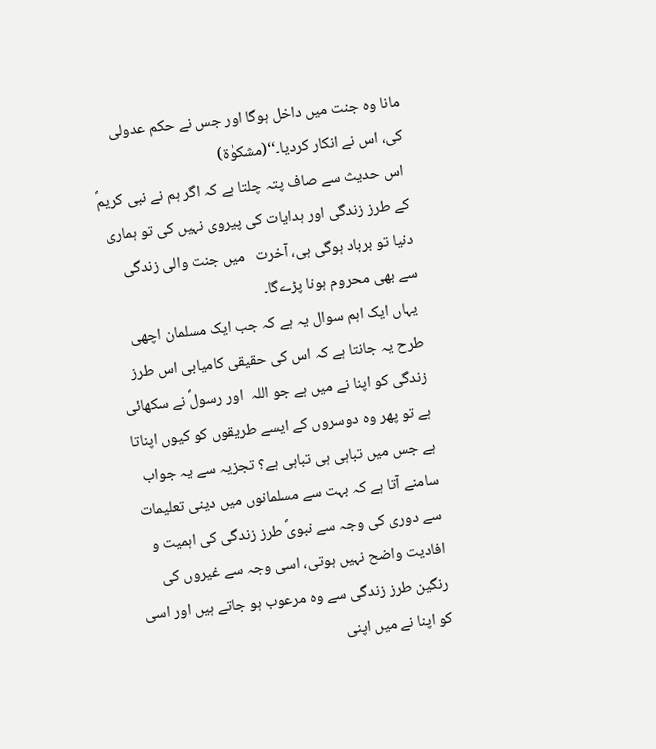مانا وہ جنت میں داخل ہوگا اور جس نے حکم عدولی کی، اس نے انکار کردیا۔‘‘(مشکوٰۃ)
 اس حدیث سے صاف پتہ چلتا ہے کہ اگر ہم نے نبی کریمؐ  کے طرز زندگی اور ہدایات کی پیروی نہیں کی تو ہماری دنیا تو برباد ہوگی ہی، آخرت   میں جنت والی زندگی سے بھی محروم ہونا پڑےگا۔
 یہاں ایک اہم سوال یہ ہے کہ جب ایک مسلمان اچھی طرح یہ جانتا ہے کہ اس کی حقیقی کامیابی اس طرز زندگی کو اپنا نے میں ہے جو اللہ  اور رسولؐ نے سکھائی ہے تو پھر وہ دوسروں کے ایسے طریقوں کو کیوں اپناتا ہے جس میں تباہی ہی تباہی ہے؟ تجزیہ سے یہ جواب سامنے آتا ہے کہ بہت سے مسلمانوں میں دینی تعلیمات سے دوری کی وجہ سے نبویؐ طرز زندگی کی اہمیت و افادیت واضح نہیں ہوتی، اسی وجہ سے غیروں کی رنگین طرز زندگی سے وہ مرعوب ہو جاتے ہیں اور اسی کو اپنا نے میں اپنی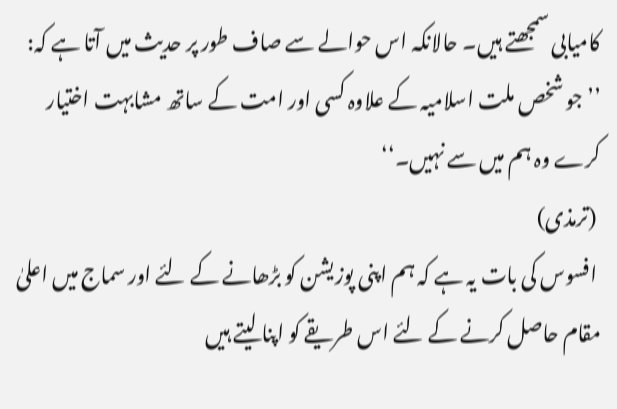کامیابی سمجھتے ہیں۔ حالانکہ اس حوالے سے صاف طور پر حدیث میں آتا ہے کہ: ’’جو شخص ملت اسلامیہ کے علاوہ کسی اور امت کے ساتھ مشابہت اختیار کرے وہ ہم میں سے نہیں۔‘‘
 (ترمذی)
 افسوس کی بات یہ ہے کہ ہم اپنی پوزیشن کو بڑھانے کے لئے اور سماج میں اعلیٰ مقام حاصل کرنے کے لئے اس طریقے کو اپنا لیتے ہیں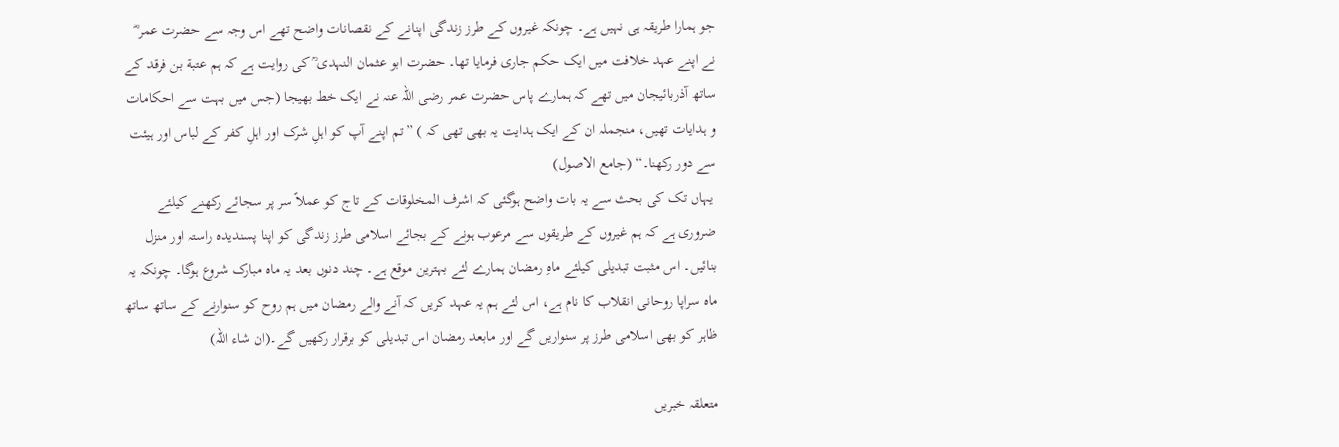جو ہمارا طریقہ ہی نہیں ہے۔ چونکہ غیروں کے طرز زندگی اپنانے کے نقصانات واضح تھے اس وجہ سے حضرت عمر ؓ نے اپنے عہد خلافت میں ایک حکم جاری فرمایا تھا۔ حضرت ابو عثمان النہدی ؒ کی روایت ہے کہ ہم عتبة بن فرقد کے ساتھ آذربائیجان میں تھے کہ ہمارے پاس حضرت عمر رضی اللہ عنہ نے ایک خط بھیجا (جس میں بہت سے احکامات و ہدایات تھیں، منجملہ ان کے ایک ہدایت یہ بھی تھی کہ ) ”تم اپنے آپ کو اہلِ شرک اور اہلِ کفر کے لباس اور ہیئت سے دور رکھنا۔“ (جامع الاصول)
 یہاں تک کی بحث سے یہ بات واضح ہوگئی کہ اشرف المخلوقات کے تاج کو عملاً سر پر سجائے رکھنے کیلئے ضروری ہے کہ ہم غیروں کے طریقوں سے مرعوب ہونے کے بجائے اسلامی طرز زندگی کو اپنا پسندیدہ راستہ اور منزل بنائیں۔ اس مثبت تبدیلی کیلئے ماہِ رمضان ہمارے لئے بہترین موقع ہے۔ چند دنوں بعد یہ ماہ مبارک شروع ہوگا۔ چونکہ یہ ماہ سراپا روحانی انقلاب کا نام ہے، اس لئے ہم یہ عہد کریں کہ آنے والے رمضان میں ہم روح کو سنوارنے کے ساتھ ساتھ ظاہر کو بھی اسلامی طرز پر سنواریں گے اور مابعد رمضان اس تبدیلی کو برقرار رکھیں گے۔(ان شاء اللہ)

متعلقہ خبریں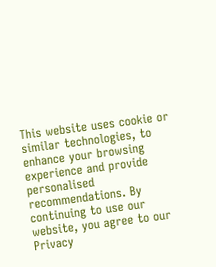This website uses cookie or similar technologies, to enhance your browsing experience and provide personalised recommendations. By continuing to use our website, you agree to our Privacy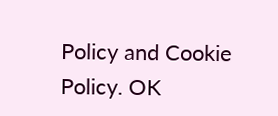Policy and Cookie Policy. OK